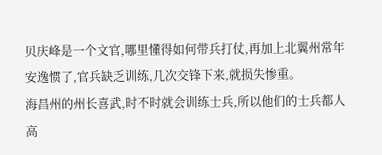贝庆峰是一个文官,哪里懂得如何带兵打仗,再加上北翼州常年安逸惯了,官兵缺乏训练,几次交锋下来,就损失惨重。
海昌州的州长喜武,时不时就会训练士兵,所以他们的士兵都人高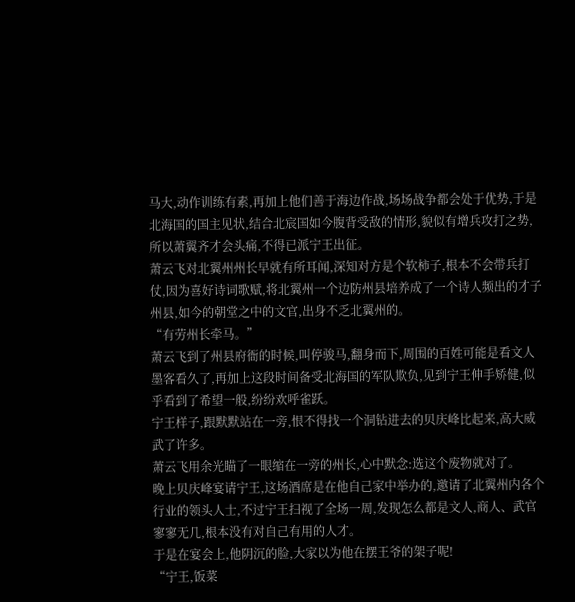马大,动作训练有素,再加上他们善于海边作战,场场战争都会处于优势,于是北海国的国主见状,结合北宸国如今腹背受敌的情形,貌似有增兵攻打之势,所以萧翼齐才会头痛,不得已派宁王出征。
萧云飞对北翼州州长早就有所耳闻,深知对方是个软柿子,根本不会带兵打仗,因为喜好诗词歌赋,将北翼州一个边防州县培养成了一个诗人频出的才子州县,如今的朝堂之中的文官,出身不乏北翼州的。
“有劳州长牵马。”
萧云飞到了州县府衙的时候,叫停骏马,翻身而下,周围的百姓可能是看文人墨客看久了,再加上这段时间备受北海国的军队欺负,见到宁王伸手矫健,似乎看到了希望一般,纷纷欢呼雀跃。
宁王样子,跟默默站在一旁,恨不得找一个洞钻进去的贝庆峰比起来,高大威武了许多。
萧云飞用余光瞄了一眼缩在一旁的州长,心中默念:选这个废物就对了。
晚上贝庆峰宴请宁王,这场酒席是在他自己家中举办的,邀请了北翼州内各个行业的领头人士,不过宁王扫视了全场一周,发现怎么都是文人,商人、武官寥寥无几,根本没有对自己有用的人才。
于是在宴会上,他阴沉的脸,大家以为他在摆王爷的架子呢!
“宁王,饭菜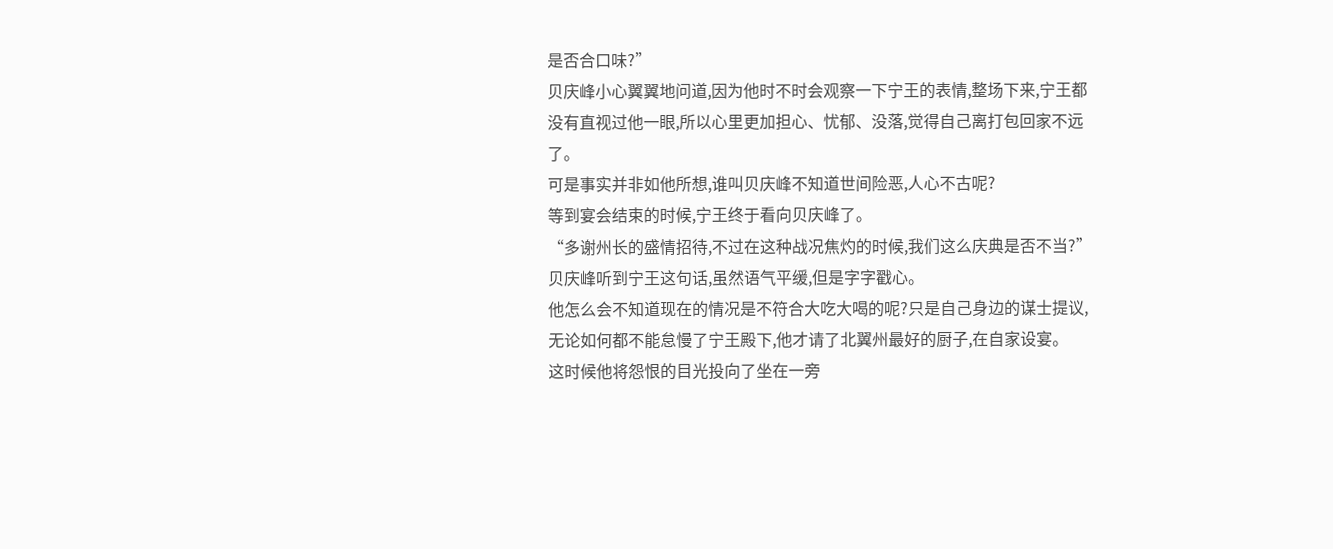是否合口味?”
贝庆峰小心翼翼地问道,因为他时不时会观察一下宁王的表情,整场下来,宁王都没有直视过他一眼,所以心里更加担心、忧郁、没落,觉得自己离打包回家不远了。
可是事实并非如他所想,谁叫贝庆峰不知道世间险恶,人心不古呢?
等到宴会结束的时候,宁王终于看向贝庆峰了。
“多谢州长的盛情招待,不过在这种战况焦灼的时候,我们这么庆典是否不当?”
贝庆峰听到宁王这句话,虽然语气平缓,但是字字戳心。
他怎么会不知道现在的情况是不符合大吃大喝的呢?只是自己身边的谋士提议,无论如何都不能怠慢了宁王殿下,他才请了北翼州最好的厨子,在自家设宴。
这时候他将怨恨的目光投向了坐在一旁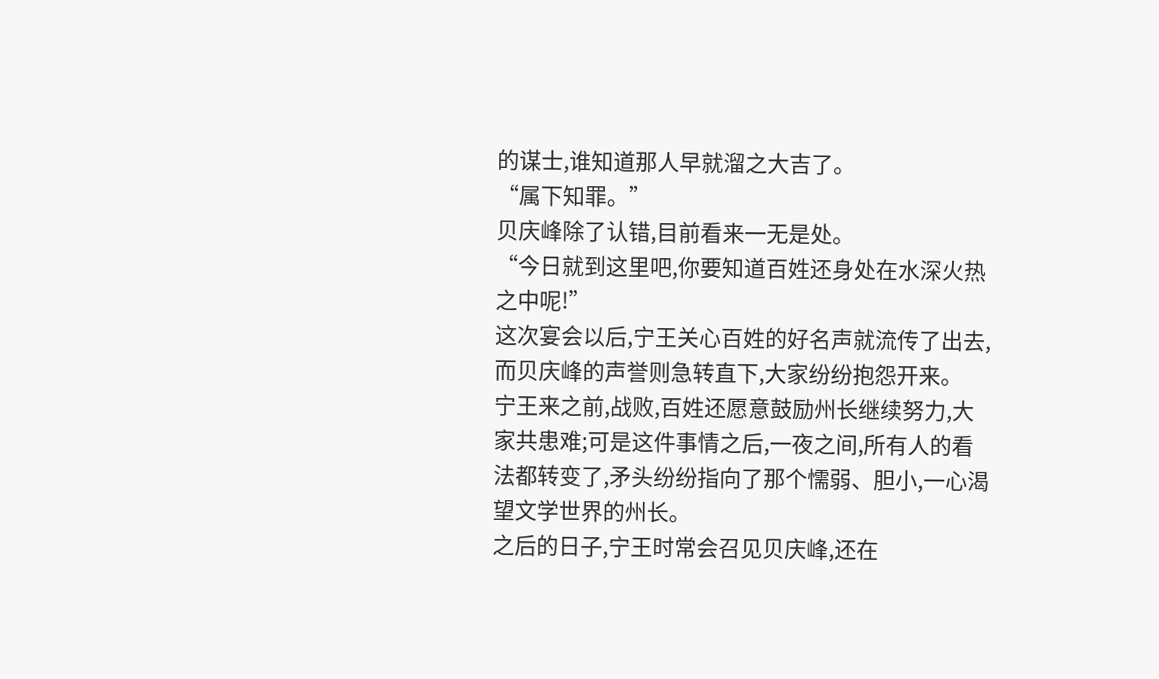的谋士,谁知道那人早就溜之大吉了。
“属下知罪。”
贝庆峰除了认错,目前看来一无是处。
“今日就到这里吧,你要知道百姓还身处在水深火热之中呢!”
这次宴会以后,宁王关心百姓的好名声就流传了出去,而贝庆峰的声誉则急转直下,大家纷纷抱怨开来。
宁王来之前,战败,百姓还愿意鼓励州长继续努力,大家共患难;可是这件事情之后,一夜之间,所有人的看法都转变了,矛头纷纷指向了那个懦弱、胆小,一心渴望文学世界的州长。
之后的日子,宁王时常会召见贝庆峰,还在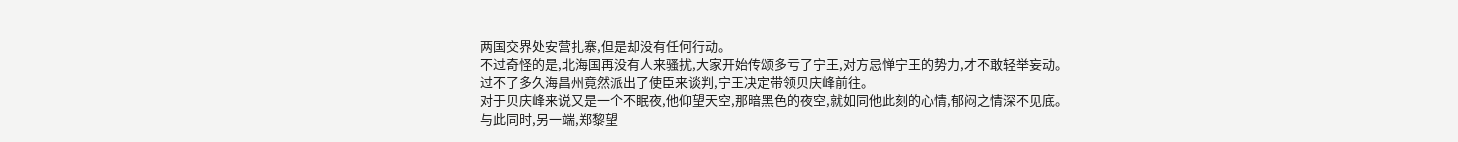两国交界处安营扎寨,但是却没有任何行动。
不过奇怪的是,北海国再没有人来骚扰,大家开始传颂多亏了宁王,对方忌惮宁王的势力,才不敢轻举妄动。
过不了多久海昌州竟然派出了使臣来谈判,宁王决定带领贝庆峰前往。
对于贝庆峰来说又是一个不眠夜,他仰望天空,那暗黑色的夜空,就如同他此刻的心情,郁闷之情深不见底。
与此同时,另一端,郑黎望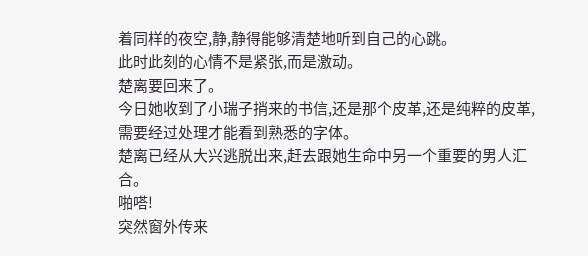着同样的夜空,静,静得能够清楚地听到自己的心跳。
此时此刻的心情不是紧张,而是激动。
楚离要回来了。
今日她收到了小瑞子捎来的书信,还是那个皮革,还是纯粹的皮革,需要经过处理才能看到熟悉的字体。
楚离已经从大兴逃脱出来,赶去跟她生命中另一个重要的男人汇合。
啪嗒!
突然窗外传来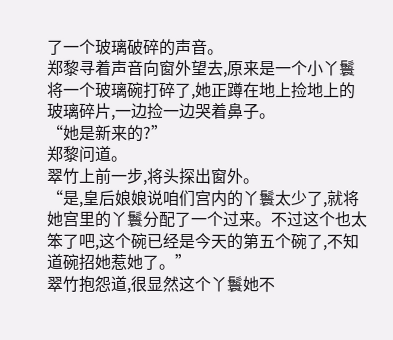了一个玻璃破碎的声音。
郑黎寻着声音向窗外望去,原来是一个小丫鬟将一个玻璃碗打碎了,她正蹲在地上捡地上的玻璃碎片,一边捡一边哭着鼻子。
“她是新来的?”
郑黎问道。
翠竹上前一步,将头探出窗外。
“是,皇后娘娘说咱们宫内的丫鬟太少了,就将她宫里的丫鬟分配了一个过来。不过这个也太笨了吧,这个碗已经是今天的第五个碗了,不知道碗招她惹她了。”
翠竹抱怨道,很显然这个丫鬟她不